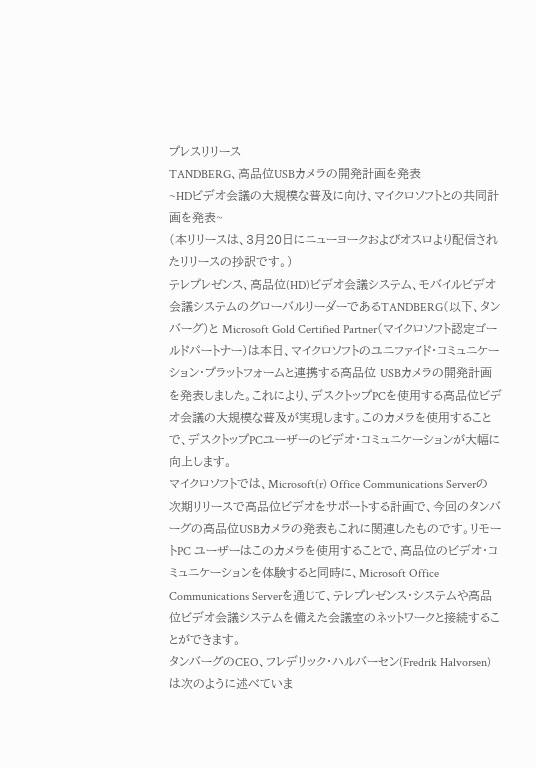プレスリリース
TANDBERG、高品位USBカメラの開発計画を発表
~HDビデオ会議の大規模な普及に向け、マイクロソフトとの共同計画を発表~
(本リリースは、3月20日にニューヨークおよびオスロより配信されたリリースの抄訳です。)
テレプレゼンス、高品位(HD)ビデオ会議システム、モバイルビデオ会議システムのグローバルリーダーであるTANDBERG(以下、タンバーグ)と Microsoft Gold Certified Partner(マイクロソフト認定ゴールドパートナー)は本日、マイクロソフトのユニファイド・コミュニケーション・プラットフォームと連携する高品位 USBカメラの開発計画を発表しました。これにより、デスクトップPCを使用する高品位ビデオ会議の大規模な普及が実現します。このカメラを使用することで、デスクトップPCユーザーのビデオ・コミュニケーションが大幅に向上します。
マイクロソフトでは、Microsoft(r) Office Communications Serverの次期リリースで高品位ビデオをサポートする計画で、今回のタンバーグの高品位USBカメラの発表もこれに関連したものです。リモートPC ユーザーはこのカメラを使用することで、高品位のビデオ・コミュニケーションを体験すると同時に、Microsoft Office Communications Serverを通じて、テレプレゼンス・システムや高品位ビデオ会議システムを備えた会議室のネットワークと接続することができます。
タンバーグのCEO、フレデリック・ハルバーセン(Fredrik Halvorsen)は次のように述べていま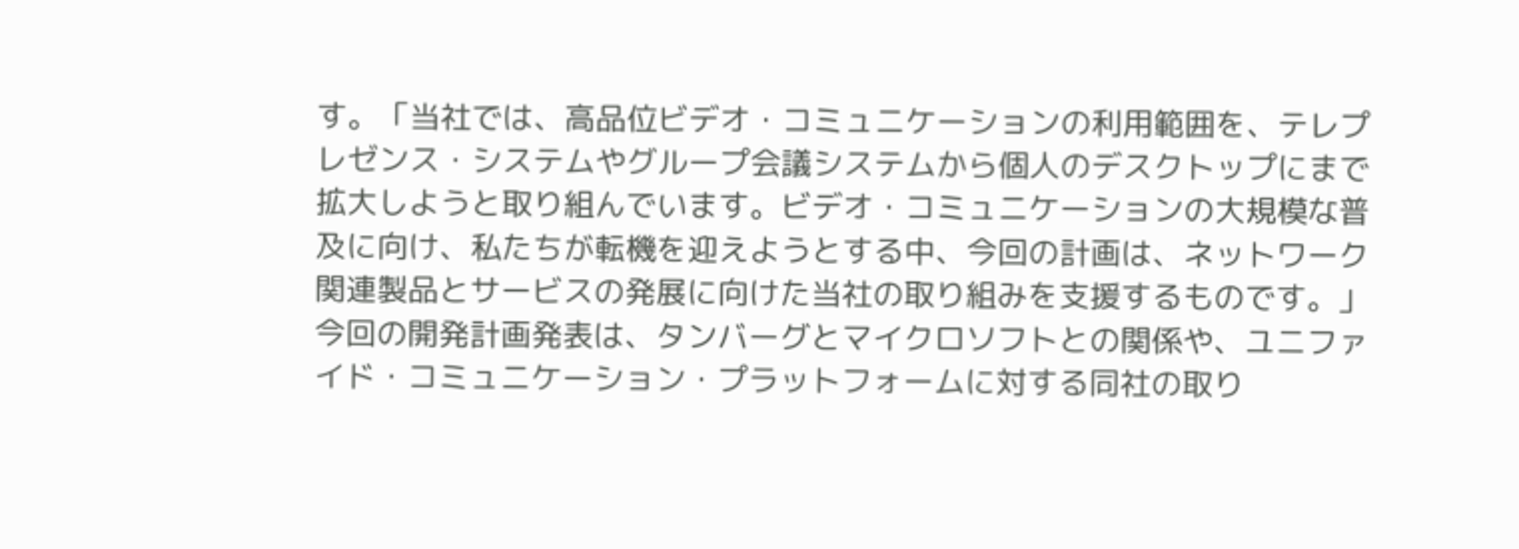す。「当社では、高品位ビデオ・コミュニケーションの利用範囲を、テレプレゼンス・システムやグループ会議システムから個人のデスクトップにまで拡大しようと取り組んでいます。ビデオ・コミュニケーションの大規模な普及に向け、私たちが転機を迎えようとする中、今回の計画は、ネットワーク関連製品とサービスの発展に向けた当社の取り組みを支援するものです。」
今回の開発計画発表は、タンバーグとマイクロソフトとの関係や、ユニファイド・コミュニケーション・プラットフォームに対する同社の取り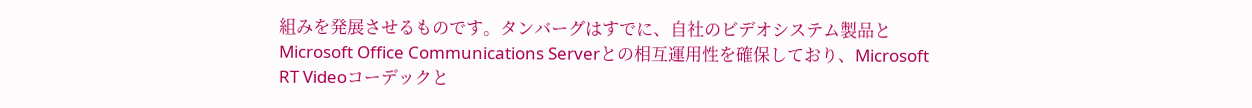組みを発展させるものです。タンバーグはすでに、自社のビデオシステム製品とMicrosoft Office Communications Serverとの相互運用性を確保しており、Microsoft RT Videoコーデックと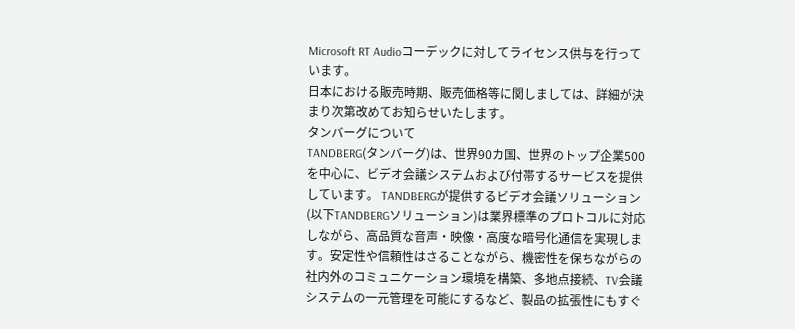Microsoft RT Audioコーデックに対してライセンス供与を行っています。
日本における販売時期、販売価格等に関しましては、詳細が決まり次第改めてお知らせいたします。
タンバーグについて
TANDBERG(タンバーグ)は、世界90カ国、世界のトップ企業500を中心に、ビデオ会議システムおよび付帯するサービスを提供しています。 TANDBERGが提供するビデオ会議ソリューション(以下TANDBERGソリューション)は業界標準のプロトコルに対応しながら、高品質な音声・映像・高度な暗号化通信を実現します。安定性や信頼性はさることながら、機密性を保ちながらの社内外のコミュニケーション環境を構築、多地点接続、TV会議システムの一元管理を可能にするなど、製品の拡張性にもすぐ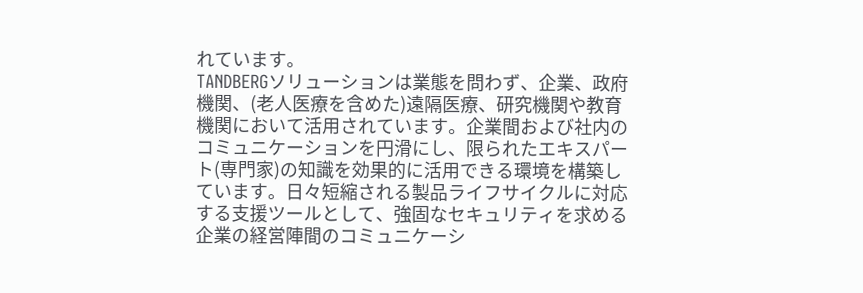れています。
TANDBERGソリューションは業態を問わず、企業、政府機関、(老人医療を含めた)遠隔医療、研究機関や教育機関において活用されています。企業間および社内のコミュニケーションを円滑にし、限られたエキスパート(専門家)の知識を効果的に活用できる環境を構築しています。日々短縮される製品ライフサイクルに対応する支援ツールとして、強固なセキュリティを求める企業の経営陣間のコミュニケーシ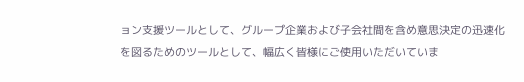ョン支援ツールとして、グループ企業および子会社間を含め意思決定の迅速化を図るためのツールとして、幅広く皆様にご使用いただいていま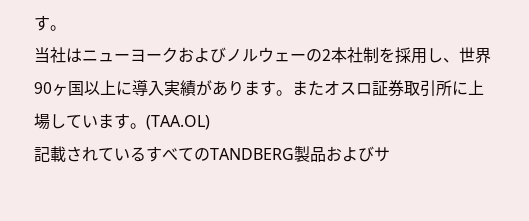す。
当社はニューヨークおよびノルウェーの2本社制を採用し、世界90ヶ国以上に導入実績があります。またオスロ証券取引所に上場しています。(TAA.OL)
記載されているすべてのTANDBERG製品およびサ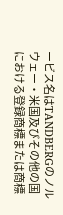ービス名はTANDBERGのノルウェー・米国及びその他の国における登録商標または商標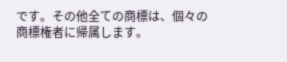です。その他全ての商標は、個々の商標権者に帰属します。